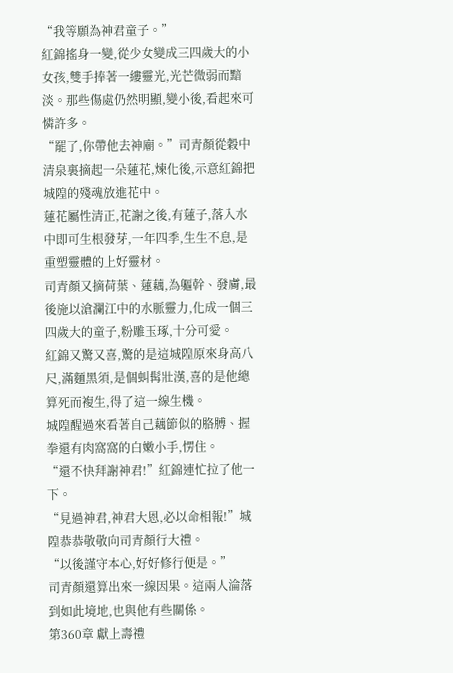“我等願為神君童子。”
紅錦搖身一變,從少女變成三四歲大的小女孩,雙手捧著一縷靈光,光芒微弱而黯淡。那些傷處仍然明顯,變小後,看起來可憐許多。
“罷了,你帶他去神廟。”司青顏從穀中清泉裏摘起一朵蓮花,煉化後,示意紅錦把城隍的殘魂放進花中。
蓮花屬性清正,花謝之後,有蓮子,落入水中即可生根發芽,一年四季,生生不息,是重塑靈體的上好靈材。
司青顏又摘荷葉、蓮藕,為軀幹、發膚,最後施以滄瀾江中的水脈靈力,化成一個三四歲大的童子,粉雕玉琢,十分可愛。
紅錦又驚又喜,驚的是這城隍原來身高八尺,滿麵黑須,是個虯髯壯漢,喜的是他總算死而複生,得了這一線生機。
城隍醒過來看著自己藕節似的胳膊、握拳還有肉窩窩的白嫩小手,愣住。
“還不快拜謝神君!”紅錦連忙拉了他一下。
“見過神君,神君大恩,必以命相報!”城隍恭恭敬敬向司青顏行大禮。
“以後謹守本心,好好修行便是。”
司青顏還算出來一線因果。這兩人淪落到如此境地,也與他有些關係。
第360章 獻上壽禮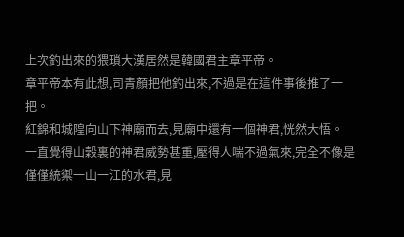上次釣出來的猥瑣大漢居然是韓國君主章平帝。
章平帝本有此想,司青顏把他釣出來,不過是在這件事後推了一把。
紅錦和城隍向山下神廟而去,見廟中還有一個神君,恍然大悟。
一直覺得山穀裏的神君威勢甚重,壓得人喘不過氣來,完全不像是僅僅統禦一山一江的水君,見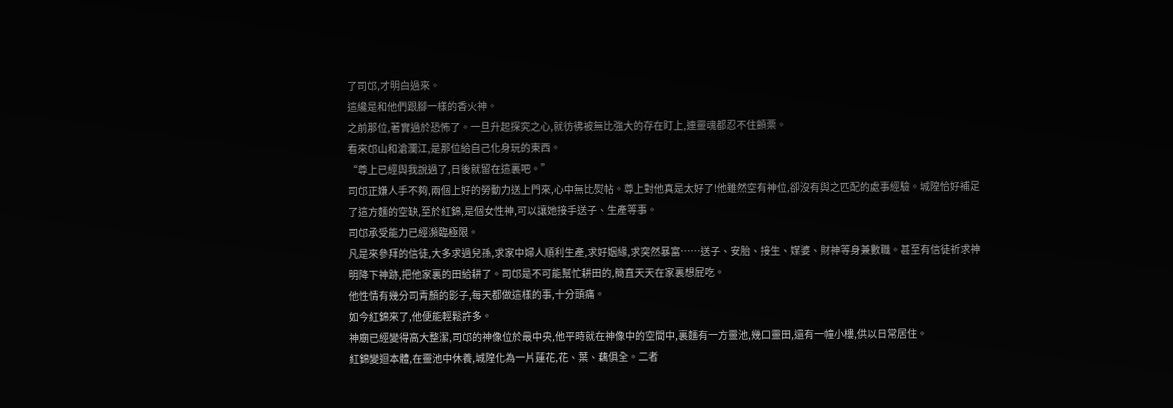了司邙,才明白過來。
這纔是和他們跟腳一樣的香火神。
之前那位,著實過於恐怖了。一旦升起探究之心,就彷彿被無比強大的存在盯上,連靈魂都忍不住顫栗。
看來邙山和滄瀾江,是那位給自己化身玩的東西。
“尊上已經與我說過了,日後就留在這裏吧。”
司邙正嫌人手不夠,兩個上好的勞動力送上門來,心中無比熨帖。尊上對他真是太好了!他雖然空有神位,卻沒有與之匹配的處事經驗。城隍恰好補足了這方麵的空缺,至於紅錦,是個女性神,可以讓她接手送子、生產等事。
司邙承受能力已經瀕臨極限。
凡是來參拜的信徒,大多求過兒孫,求家中婦人順利生產,求好姻緣,求突然暴富……送子、安胎、接生、媒婆、財神等身兼數職。甚至有信徒祈求神明降下神跡,把他家裏的田給耕了。司邙是不可能幫忙耕田的,簡直天天在家裏想屁吃。
他性情有幾分司青顏的影子,每天都做這樣的事,十分頭痛。
如今紅錦來了,他便能輕鬆許多。
神廟已經變得高大整潔,司邙的神像位於最中央,他平時就在神像中的空間中,裏麵有一方靈池,幾口靈田,還有一幢小樓,供以日常居住。
紅錦變迴本體,在靈池中休養,城隍化為一片蓮花,花、葉、藕俱全。二者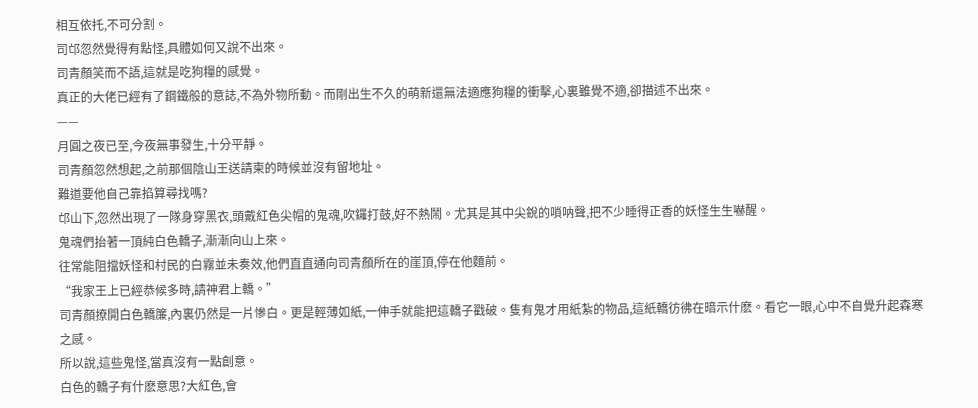相互依托,不可分割。
司邙忽然覺得有點怪,具體如何又說不出來。
司青顏笑而不語,這就是吃狗糧的感覺。
真正的大佬已經有了鋼鐵般的意誌,不為外物所動。而剛出生不久的萌新還無法適應狗糧的衝擊,心裏雖覺不適,卻描述不出來。
——
月圓之夜已至,今夜無事發生,十分平靜。
司青顏忽然想起,之前那個陰山王送請柬的時候並沒有留地址。
難道要他自己靠掐算尋找嗎?
邙山下,忽然出現了一隊身穿黑衣,頭戴紅色尖帽的鬼魂,吹鑼打鼓,好不熱鬧。尤其是其中尖銳的嗩呐聲,把不少睡得正香的妖怪生生嚇醒。
鬼魂們抬著一頂純白色轎子,漸漸向山上來。
往常能阻擋妖怪和村民的白霧並未奏效,他們直直通向司青顏所在的崖頂,停在他麵前。
“我家王上已經恭候多時,請神君上轎。”
司青顏撩開白色轎簾,內裏仍然是一片慘白。更是輕薄如紙,一伸手就能把這轎子戳破。隻有鬼才用紙紮的物品,這紙轎彷彿在暗示什麽。看它一眼,心中不自覺升起森寒之感。
所以說,這些鬼怪,當真沒有一點創意。
白色的轎子有什麽意思?大紅色,會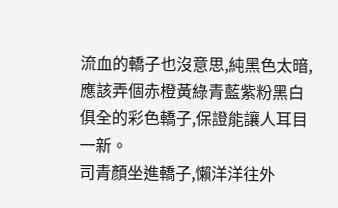流血的轎子也沒意思,純黑色太暗,應該弄個赤橙黃綠青藍紫粉黑白俱全的彩色轎子,保證能讓人耳目一新。
司青顏坐進轎子,懶洋洋往外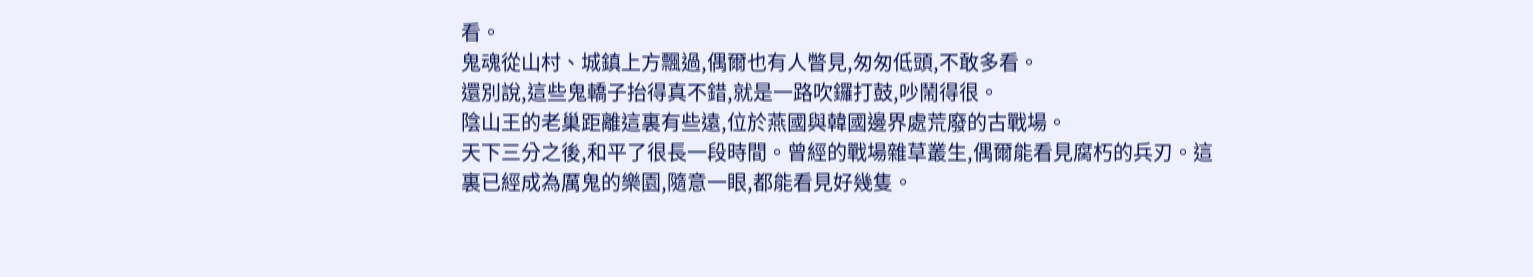看。
鬼魂從山村、城鎮上方飄過,偶爾也有人瞥見,匆匆低頭,不敢多看。
還別說,這些鬼轎子抬得真不錯,就是一路吹鑼打鼓,吵鬧得很。
陰山王的老巢距離這裏有些遠,位於燕國與韓國邊界處荒廢的古戰場。
天下三分之後,和平了很長一段時間。曾經的戰場雜草叢生,偶爾能看見腐朽的兵刃。這裏已經成為厲鬼的樂園,隨意一眼,都能看見好幾隻。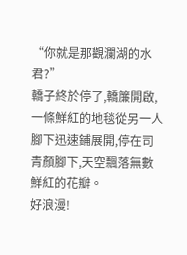“你就是那觀瀾湖的水君?”
轎子終於停了,轎簾開啟,一條鮮紅的地毯從另一人腳下迅速鋪展開,停在司青顏腳下,天空飄落無數鮮紅的花瓣。
好浪漫!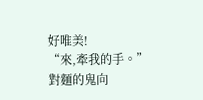好唯美!
“來,牽我的手。”對麵的鬼向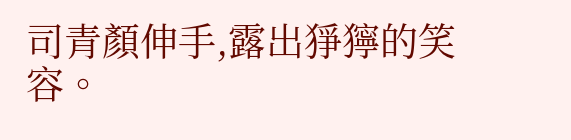司青顏伸手,露出猙獰的笑容。